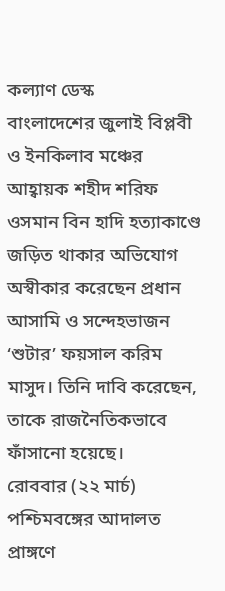কল্যাণ ডেস্ক
বাংলাদেশের জুলাই বিপ্লবী ও ইনকিলাব মঞ্চের আহ্বায়ক শহীদ শরিফ ওসমান বিন হাদি হত্যাকাণ্ডে জড়িত থাকার অভিযোগ অস্বীকার করেছেন প্রধান আসামি ও সন্দেহভাজন ‘শুটার’ ফয়সাল করিম মাসুদ। তিনি দাবি করেছেন, তাকে রাজনৈতিকভাবে ফাঁসানো হয়েছে।
রোববার (২২ মার্চ) পশ্চিমবঙ্গের আদালত প্রাঙ্গণে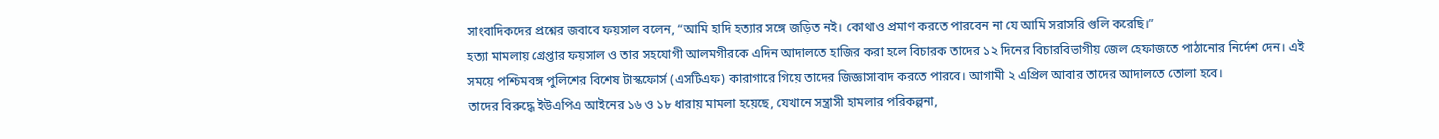সাংবাদিকদের প্রশ্নের জবাবে ফয়সাল বলেন, “আমি হাদি হত্যার সঙ্গে জড়িত নই। কোথাও প্রমাণ করতে পারবেন না যে আমি সরাসরি গুলি করেছি।”
হত্যা মামলায় গ্রেপ্তার ফয়সাল ও তার সহযোগী আলমগীরকে এদিন আদালতে হাজির করা হলে বিচারক তাদের ১২ দিনের বিচারবিভাগীয় জেল হেফাজতে পাঠানোর নির্দেশ দেন। এই সময়ে পশ্চিমবঙ্গ পুলিশের বিশেষ টাস্কফোর্স (এসটিএফ) কারাগারে গিয়ে তাদের জিজ্ঞাসাবাদ করতে পারবে। আগামী ২ এপ্রিল আবার তাদের আদালতে তোলা হবে।
তাদের বিরুদ্ধে ইউএপিএ আইনের ১৬ ও ১৮ ধারায় মামলা হয়েছে, যেখানে সন্ত্রাসী হামলার পরিকল্পনা,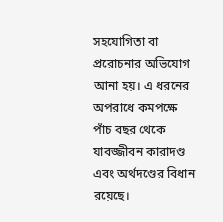সহযোগিতা বা প্ররোচনার অভিযোগ আনা হয়। এ ধরনের অপরাধে কমপক্ষে পাঁচ বছর থেকে যাবজ্জীবন কারাদণ্ড এবং অর্থদণ্ডের বিধান রয়েছে।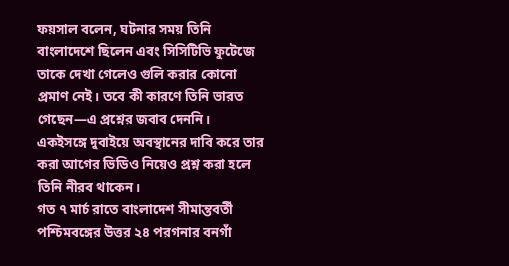ফয়সাল বলেন, ঘটনার সময় তিনি বাংলাদেশে ছিলেন এবং সিসিটিভি ফুটেজে তাকে দেখা গেলেও গুলি করার কোনো প্রমাণ নেই। তবে কী কারণে তিনি ভারত গেছেন—এ প্রশ্নের জবাব দেননি।
একইসঙ্গে দুবাইয়ে অবস্থানের দাবি করে তার করা আগের ভিডিও নিয়েও প্রশ্ন করা হলে তিনি নীরব থাকেন।
গত ৭ মার্চ রাতে বাংলাদেশ সীমান্তবর্তী পশ্চিমবঙ্গের উত্তর ২৪ পরগনার বনগাঁ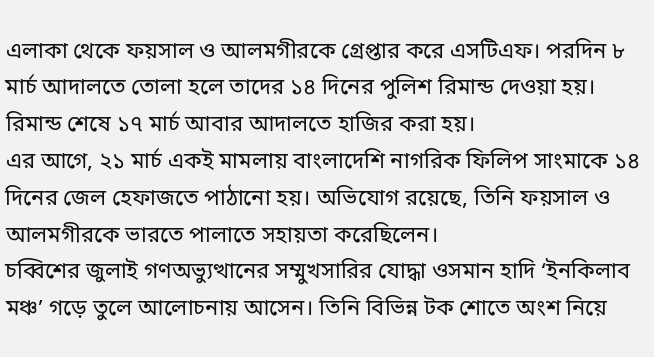এলাকা থেকে ফয়সাল ও আলমগীরকে গ্রেপ্তার করে এসটিএফ। পরদিন ৮ মার্চ আদালতে তোলা হলে তাদের ১৪ দিনের পুলিশ রিমান্ড দেওয়া হয়। রিমান্ড শেষে ১৭ মার্চ আবার আদালতে হাজির করা হয়।
এর আগে, ২১ মার্চ একই মামলায় বাংলাদেশি নাগরিক ফিলিপ সাংমাকে ১৪ দিনের জেল হেফাজতে পাঠানো হয়। অভিযোগ রয়েছে, তিনি ফয়সাল ও আলমগীরকে ভারতে পালাতে সহায়তা করেছিলেন।
চব্বিশের জুলাই গণঅভ্যুত্থানের সম্মুখসারির যোদ্ধা ওসমান হাদি ‘ইনকিলাব মঞ্চ’ গড়ে তুলে আলোচনায় আসেন। তিনি বিভিন্ন টক শোতে অংশ নিয়ে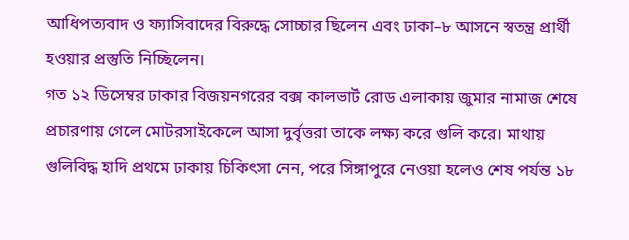আধিপত্যবাদ ও ফ্যাসিবাদের বিরুদ্ধে সোচ্চার ছিলেন এবং ঢাকা–৮ আসনে স্বতন্ত্র প্রার্থী হওয়ার প্রস্তুতি নিচ্ছিলেন।
গত ১২ ডিসেম্বর ঢাকার বিজয়নগরের বক্স কালভার্ট রোড এলাকায় জুমার নামাজ শেষে প্রচারণায় গেলে মোটরসাইকেলে আসা দুর্বৃত্তরা তাকে লক্ষ্য করে গুলি করে। মাথায় গুলিবিদ্ধ হাদি প্রথমে ঢাকায় চিকিৎসা নেন, পরে সিঙ্গাপুরে নেওয়া হলেও শেষ পর্যন্ত ১৮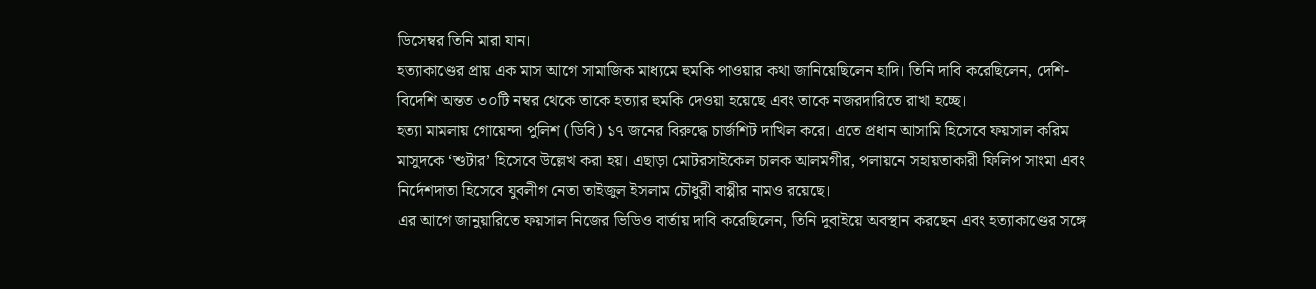ডিসেম্বর তিনি মারা যান।
হত্যাকাণ্ডের প্রায় এক মাস আগে সামাজিক মাধ্যমে হুমকি পাওয়ার কথা জানিয়েছিলেন হাদি। তিনি দাবি করেছিলেন, দেশি-বিদেশি অন্তত ৩০টি নম্বর থেকে তাকে হত্যার হুমকি দেওয়া হয়েছে এবং তাকে নজরদারিতে রাখা হচ্ছে।
হত্যা মামলায় গোয়েন্দা পুলিশ (ডিবি) ১৭ জনের বিরুদ্ধে চার্জশিট দাখিল করে। এতে প্রধান আসামি হিসেবে ফয়সাল করিম মাসুদকে ‘শুটার’ হিসেবে উল্লেখ করা হয়। এছাড়া মোটরসাইকেল চালক আলমগীর, পলায়নে সহায়তাকারী ফিলিপ সাংমা এবং নির্দেশদাতা হিসেবে যুবলীগ নেতা তাইজুল ইসলাম চৌধুরী বাপ্পীর নামও রয়েছে।
এর আগে জানুয়ারিতে ফয়সাল নিজের ভিডিও বার্তায় দাবি করেছিলেন, তিনি দুবাইয়ে অবস্থান করছেন এবং হত্যাকাণ্ডের সঙ্গে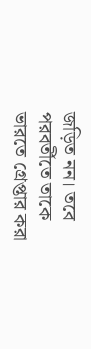জড়িত নন। তবে পরবর্তীতে তাকে ভারতে গ্রেপ্তার করা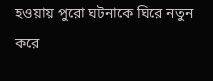হওয়ায় পুরো ঘটনাকে ঘিরে নতুন করে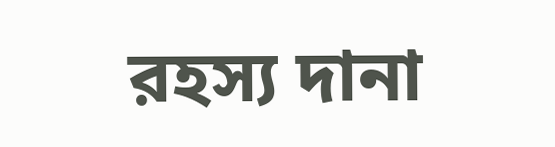রহস্য দানা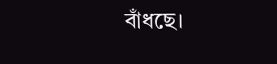বাঁধছে।